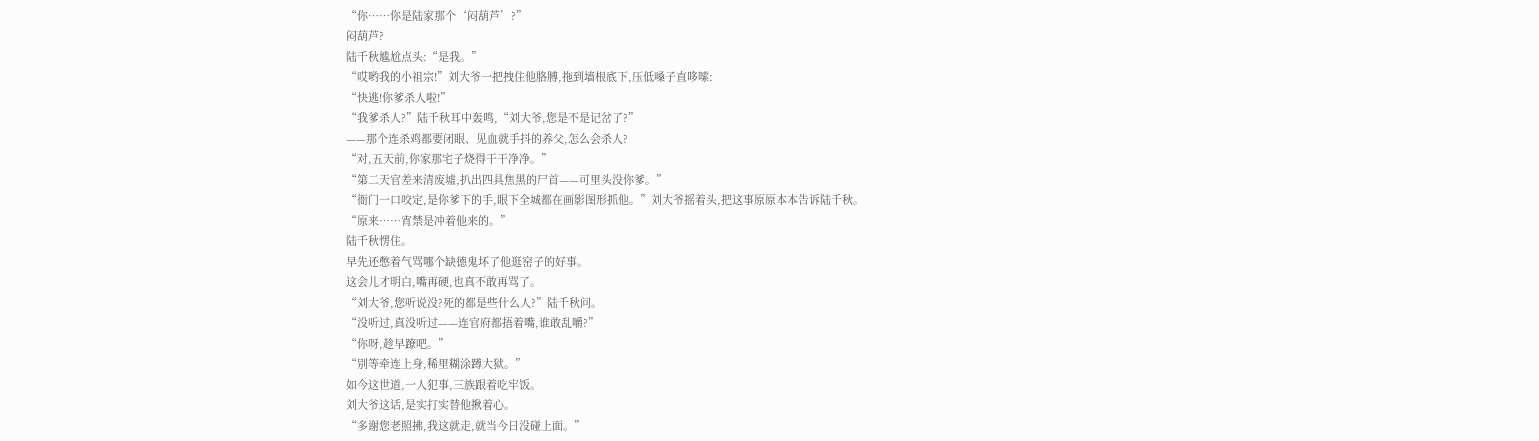“你……你是陆家那个‘闷葫芦’?”
闷葫芦?
陆千秋尴尬点头:“是我。”
“哎哟我的小祖宗!”刘大爷一把拽住他胳膊,拖到墙根底下,压低嗓子直哆嗦:
“快逃!你爹杀人啦!”
“我爹杀人?”陆千秋耳中轰鸣,“刘大爷,您是不是记岔了?”
——那个连杀鸡都要闭眼、见血就手抖的养父,怎么会杀人?
“对,五天前,你家那宅子烧得干干净净。”
“第二天官差来清废墟,扒出四具焦黑的尸首——可里头没你爹。”
“衙门一口咬定,是你爹下的手,眼下全城都在画影图形抓他。”刘大爷摇着头,把这事原原本本告诉陆千秋。
“原来……宵禁是冲着他来的。”
陆千秋愣住。
早先还憋着气骂哪个缺德鬼坏了他逛窑子的好事。
这会儿才明白,嘴再硬,也真不敢再骂了。
“刘大爷,您听说没?死的都是些什么人?”陆千秋问。
“没听过,真没听过——连官府都捂着嘴,谁敢乱嚼?”
“你呀,趁早蹽吧。”
“别等牵连上身,稀里糊涂蹲大狱。”
如今这世道,一人犯事,三族跟着吃牢饭。
刘大爷这话,是实打实替他揪着心。
“多谢您老照拂,我这就走,就当今日没碰上面。”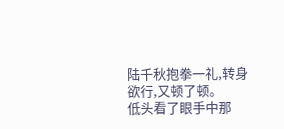陆千秋抱拳一礼,转身欲行,又顿了顿。
低头看了眼手中那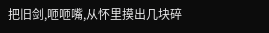把旧剑,咂咂嘴,从怀里摸出几块碎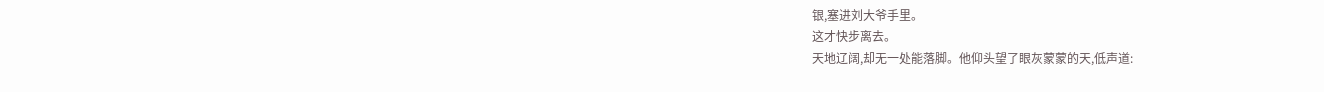银,塞进刘大爷手里。
这才快步离去。
天地辽阔,却无一处能落脚。他仰头望了眼灰蒙蒙的天,低声道: